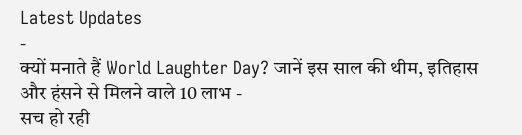Latest Updates
-
क्यों मनाते हैं World Laughter Day? जानें इस साल की थीम, इतिहास और हंसने से मिलने वाले 10 लाभ -
सच हो रही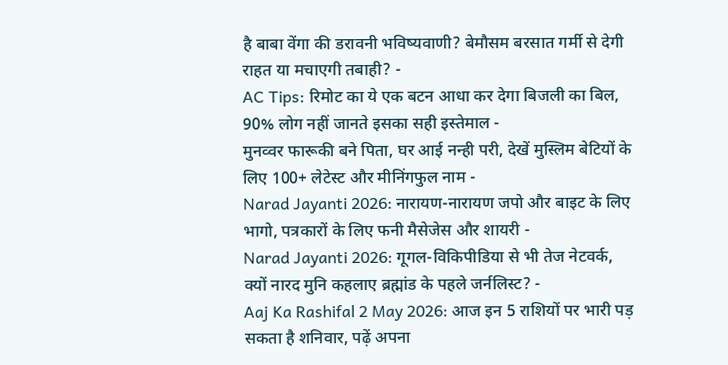है बाबा वेंगा की डरावनी भविष्यवाणी? बेमौसम बरसात गर्मी से देगी राहत या मचाएगी तबाही? -
AC Tips: रिमोट का ये एक बटन आधा कर देगा बिजली का बिल, 90% लोग नहीं जानते इसका सही इस्तेमाल -
मुनव्वर फारूकी बने पिता, घर आई नन्ही परी, देखें मुस्लिम बेटियों के लिए 100+ लेटेस्ट और मीनिंगफुल नाम -
Narad Jayanti 2026: नारायण-नारायण जपो और बाइट के लिए भागो, पत्रकारों के लिए फनी मैसेजेस और शायरी -
Narad Jayanti 2026: गूगल-विकिपीडिया से भी तेज नेटवर्क, क्यों नारद मुनि कहलाए ब्रह्मांड के पहले जर्नलिस्ट? -
Aaj Ka Rashifal 2 May 2026: आज इन 5 राशियों पर भारी पड़ सकता है शनिवार, पढ़ें अपना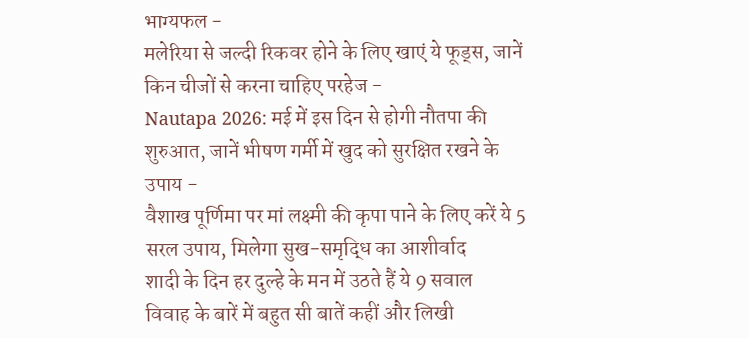भाग्यफल -
मलेरिया से जल्दी रिकवर होने के लिए खाएं ये फूड्स, जानें किन चीजों से करना चाहिए परहेज -
Nautapa 2026: मई में इस दिन से होगी नौतपा की शुरुआत, जानें भीषण गर्मी में खुद को सुरक्षित रखने के उपाय -
वैशाख पूर्णिमा पर मां लक्ष्मी की कृपा पाने के लिए करें ये 5 सरल उपाय, मिलेगा सुख-समृद्धि का आशीर्वाद
शादी के दिन हर दुल्हे के मन में उठते हैं ये 9 सवाल
विवाह के बारें में बहुत सी बातें कहीं और लिखी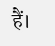हैं।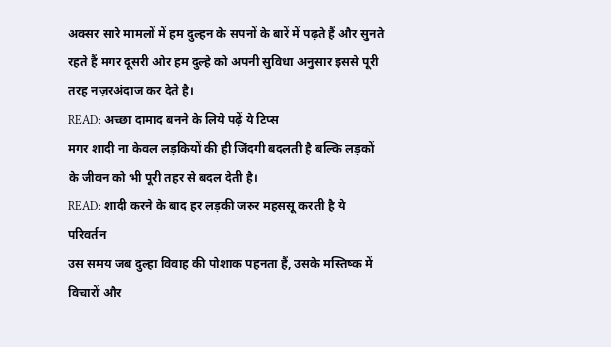अक्सर सारे मामलों में हम दुल्हन के सपनों के बारें में पढ़ते हैं और सुनते रहते हैं मगर दूसरी ओर हम दुल्हे को अपनी सुविधा अनुसार इससे पूरी तरह नज़रअंदाज कर देते है।
READ: अच्छा दामाद बनने के लिये पढ़ें ये टिप्स
मगर शादी ना केवल लड़कियों की ही जिंदगी बदलती है बल्कि लड़कों के जीवन को भी पूरी तहर से बदल देती है।
READ: शादी करने के बाद हर लड़की जरुर महससू करती है ये परिवर्तन
उस समय जब दुल्हा विवाह की पोशाक पहनता हैं, उसके मस्तिष्क में विचारों और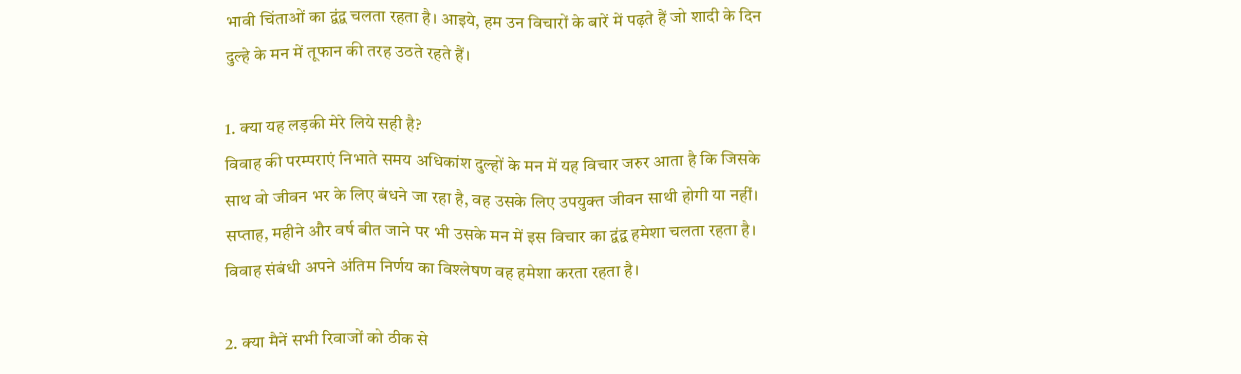भावी चिंताओं का द्वंद्व चलता रहता है। आइये, हम उन विचारों के बारें में पढ़ते हैं जो शादी के दिन दुल्हे के मन में तूफान की तरह उठते रहते हैं।

1. क्या यह लड़की मेरे लिये सही है?
विवाह की परम्पराएं निभाते समय अधिकांश दुल्हों के मन में यह विचार जरुर आता है कि जिसके साथ वो जीवन भर के लिए बंधने जा रहा है, वह उसके लिए उपयुक्त जीवन साथी होगी या नहीं। सप्ताह, महीने और वर्ष बीत जाने पर भी उसके मन में इस विचार का द्वंद्व हमेशा चलता रहता है। विवाह संबंधी अपने अंतिम निर्णय का विश्लेषण वह हमेशा करता रहता है।

2. क्या मैनें सभी रिवाजों को ठीक से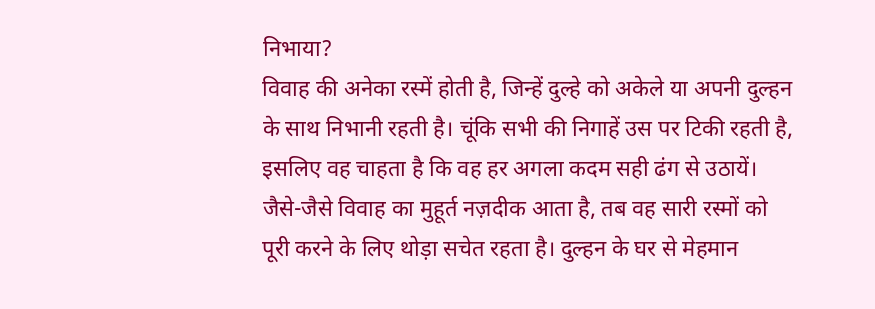निभाया?
विवाह की अनेका रस्में होती है, जिन्हें दुल्हे को अकेले या अपनी दुल्हन के साथ निभानी रहती है। चूंकि सभी की निगाहें उस पर टिकी रहती है, इसलिए वह चाहता है कि वह हर अगला कदम सही ढंग से उठायें। जैसे-जैसे विवाह का मुहूर्त नज़दीक आता है, तब वह सारी रस्मों को पूरी करने के लिए थोड़ा सचेत रहता है। दुल्हन के घर से मेहमान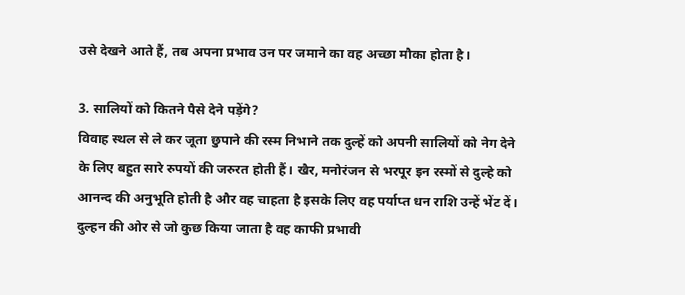उसे देखने आते हैं, तब अपना प्रभाव उन पर जमाने का वह अच्छा मौका होता है।

3. सालियों को कितने पैसे देने पड़ेंगे?
विवाह स्थल से ले कर जूता छुपाने की रस्म निभाने तक दुल्हें को अपनी सालियों को नेग देने के लिए बहुत सारे रुपयों की जरुरत होती हैं। खैर, मनोरंजन से भरपूर इन रस्मों से दुल्हे को आनन्द की अनुभूति होती है और वह चाहता है इसके लिए वह पर्याप्त धन राशि उन्हें भेंट दें। दुल्हन की ओर से जो कुछ किया जाता है वह काफी प्रभावी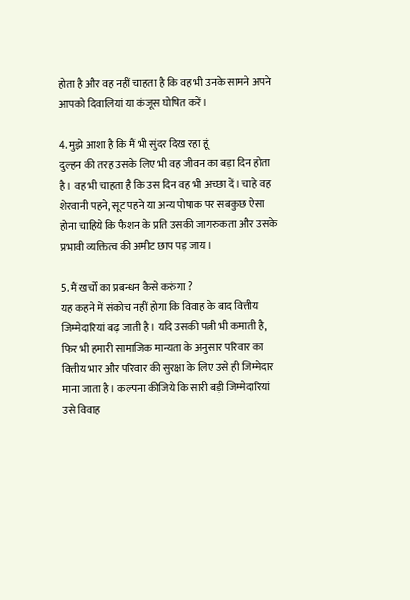होता है और वह नहीं चाहता है कि वह भी उनके सामने अपने आपको दिवालियां या कंजूस घोषित करें।

4. मुझे आशा है कि मैं भी सुंदर दिख रहा हूं
दुल्हन की तरह उसके लिए भी वह जीवन का बड़ा दिन होता है। वह भी चाहता है कि उस दिन वह भी अच्छा दें। चाहे वह शेरवानी पहने, सूट पहने या अन्य पोषाक पर सबकुछ ऐसा होना चाहिये कि फैशन के प्रति उसकी जागरुकता और उसके प्रभावी व्यक्तित्व की अमीट छाप पड़ जाय।

5. मैं खर्चों का प्रबन्धन कैसे करुंगा ?
यह कहने में संकोच नहीं होगा कि विवाह के बाद वित्तीय जिम्मेदारियां बढ़ जाती है। यदि उसकी पत्नी भी कमाती है, फिर भी हमारी सामाजिक मान्यता के अनुसार परिवार का वित्तीय भार और परिवार की सुरक्षा के लिए उसे ही जिम्मेदार माना जाता है। कल्पना कीजिये कि सारी बड़ी जिम्मेदारियां उसे विवाह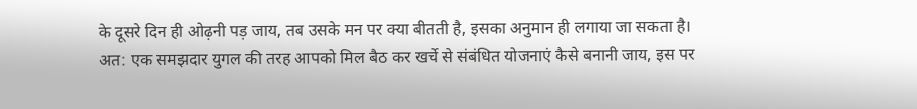के दूसरे दिन ही ओढ़नी पड़ जाय, तब उसके मन पर क्या बीतती है, इसका अनुमान ही लगाया जा सकता है। अत: एक समझदार युगल की तरह आपको मिल बैठ कर खर्चे से संबंधित योजनाएं कैसे बनानी जाय, इस पर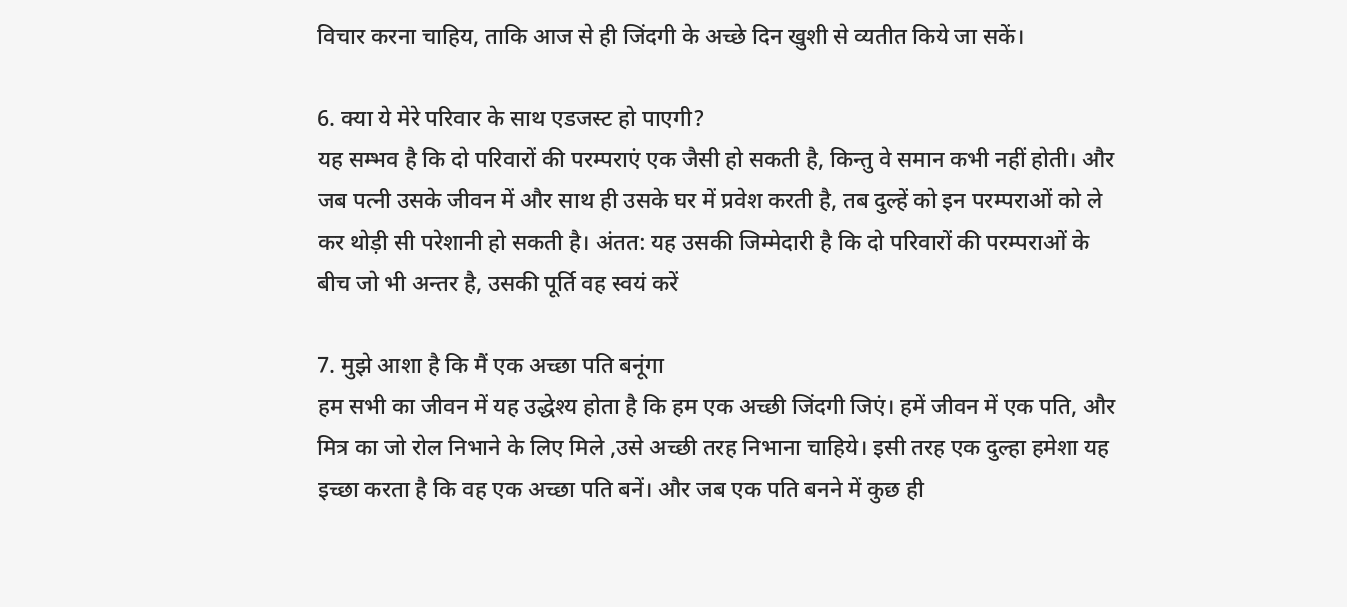विचार करना चाहिय, ताकि आज से ही जिंदगी के अच्छे दिन खुशी से व्यतीत किये जा सकें।

6. क्या ये मेरे परिवार के साथ एडजस्ट हो पाएगी?
यह सम्भव है कि दो परिवारों की परम्पराएं एक जैसी हो सकती है, किन्तु वे समान कभी नहीं होती। और जब पत्नी उसके जीवन में और साथ ही उसके घर में प्रवेश करती है, तब दुल्हें को इन परम्पराओं को ले कर थोड़ी सी परेशानी हो सकती है। अंतत: यह उसकी जिम्मेदारी है कि दो परिवारों की परम्पराओं के बीच जो भी अन्तर है, उसकी पूर्ति वह स्वयं करें

7. मुझे आशा है कि मैं एक अच्छा पति बनूंगा
हम सभी का जीवन में यह उद्धेश्य होता है कि हम एक अच्छी जिंदगी जिएं। हमें जीवन में एक पति, और मित्र का जो रोल निभाने के लिए मिले ,उसे अच्छी तरह निभाना चाहिये। इसी तरह एक दुल्हा हमेशा यह इच्छा करता है कि वह एक अच्छा पति बनें। और जब एक पति बनने में कुछ ही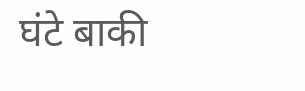घंटे बाकी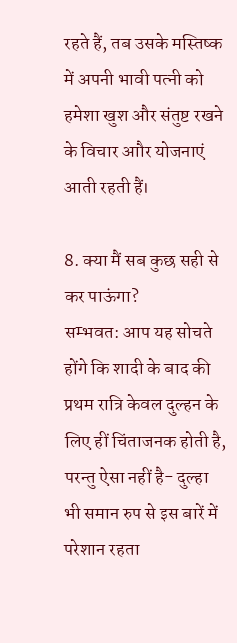रहते हैं, तब उसके मस्तिष्क में अपनी भावी पत्नी को हमेशा खुश और संतुष्ट रखने के विचार आौर योजनाएं आती रहती हैं।

8. क्या मैं सब कुछ सही से कर पाऊंगा?
सम्भवत: आप यह सोचते होंगे कि शादी के बाद की प्रथम रात्रि केवल दुल्हन के लिए हीं चिंताजनक होती है, परन्तु ऐसा नहीं है- दुल्हा भी समान रुप से इस बारें में परेशान रहता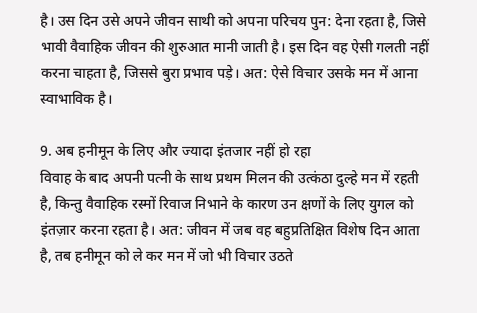है। उस दिन उसे अपने जीवन साथी को अपना परिचय पुन: देना रहता है, जिसे भावी वैवाहिक जीवन की शुरुआत मानी जाती है। इस दिन वह ऐसी गलती नहीं करना चाहता है, जिससे बुरा प्रभाव पड़े। अत: ऐसे विचार उसके मन में आना स्वाभाविक है।

9. अब हनीमून के लिए और ज्यादा इंतजार नहीं हो रहा
विवाह के बाद अपनी पत्नी के साथ प्रथम मिलन की उत्कंठा दुल्हे मन में रहती है, किन्तु वैवाहिक रस्मों रिवाज निभाने के कारण उन क्षणों के लिए युगल को इंतज़ार करना रहता है। अत: जीवन में जब वह बहुप्रतिक्षित विशेष दिन आता है, तब हनीमून को ले कर मन में जो भी विचार उठते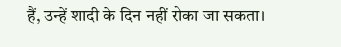हैं, उन्हें शादी के दिन नहीं रोका जा सकता।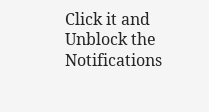Click it and Unblock the Notifications